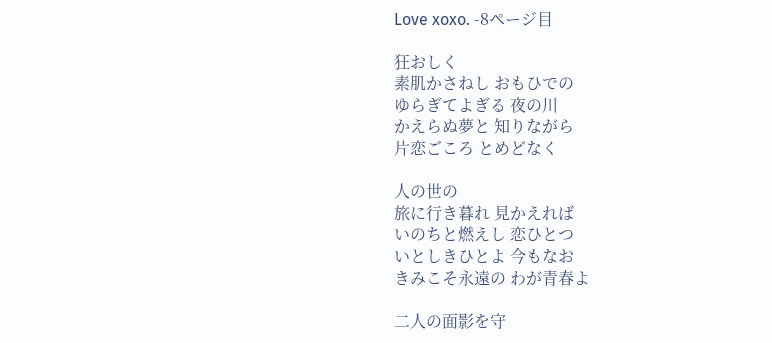Love xoxo. -8ページ目

狂おしく
素肌かさねし おもひでの
ゆらぎてよぎる 夜の川
かえらぬ夢と 知りながら
片恋ごころ とめどなく

人の世の
旅に行き暮れ 見かえれば
いのちと燃えし 恋ひとつ
いとしきひとよ 今もなお
きみこそ永遠の わが青春よ

二人の面影を守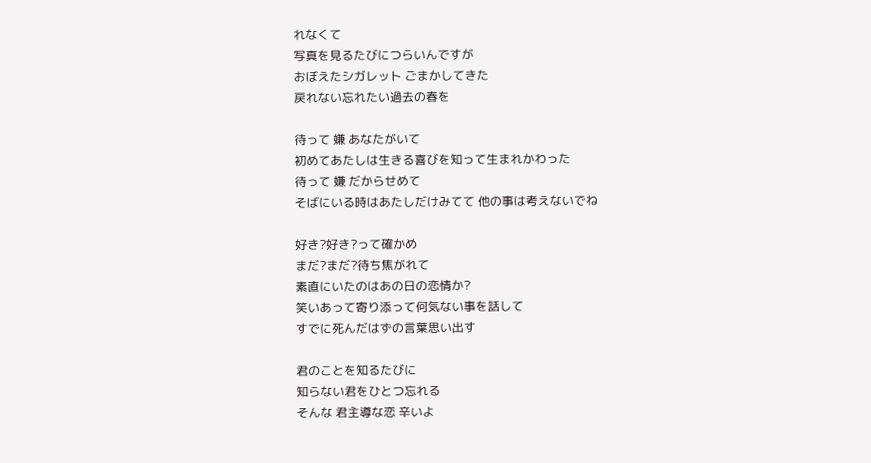れなくて
写真を見るたびにつらいんですが
おぼえたシガレット ごまかしてきた
戻れない忘れたい過去の春を

待って 嫌 あなたがいて
初めてあたしは生きる喜びを知って生まれかわった
待って 嫌 だからせめて
そばにいる時はあたしだけみてて 他の事は考えないでね

好き?好き?って確かめ
まだ?まだ?待ち焦がれて
素直にいたのはあの日の恋情か?
笑いあって寄り添って何気ない事を話して
すでに死んだはずの言葉思い出す

君のことを知るたびに
知らない君をひとつ忘れる
そんな 君主導な恋 辛いよ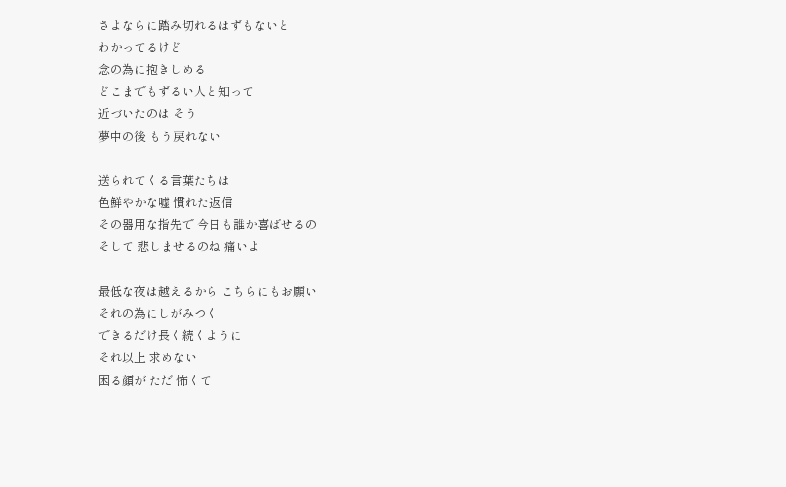さよならに踏み切れるはずもないと
わかってるけど
念の為に抱きしめる
どこまでもずるい人と知って
近づいたのは そう
夢中の後 もう戻れない

送られてくる言葉たちは
色鮮やかな嘘 慣れた返信
その器用な指先で 今日も誰か喜ばせるの
そして 悲しませるのね 痛いよ

最低な夜は越えるから こちらにもお願い
それの為にしがみつく
できるだけ長く続くように
それ以上 求めない
困る顔が ただ 怖くて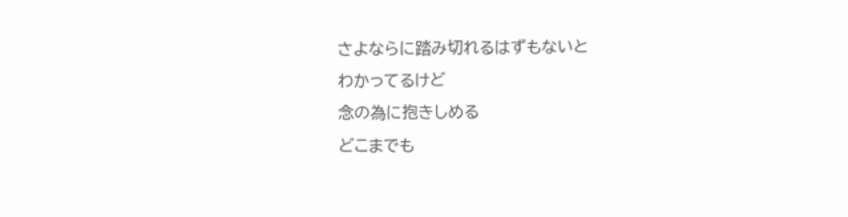さよならに踏み切れるはずもないと
わかってるけど
念の為に抱きしめる
どこまでも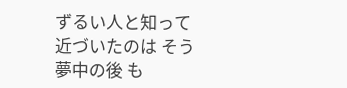ずるい人と知って
近づいたのは そう
夢中の後 も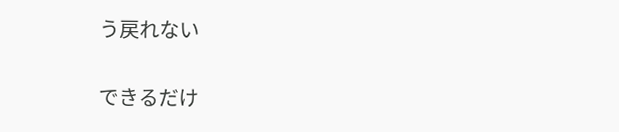う戻れない

できるだけ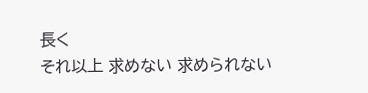長く
それ以上 求めない 求められない